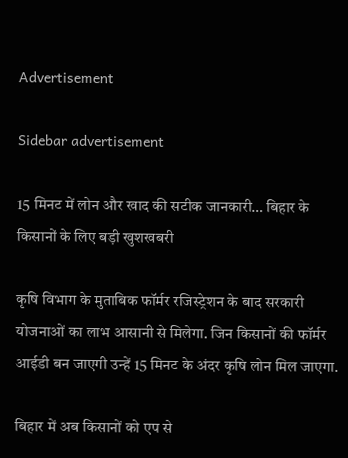Advertisement

Sidebar advertisement

15 मिनट में लोन और खाद की सटीक जानकारी… बिहार के किसानों के लिए बड़ी खुशखबरी

कृषि विभाग के मुताबिक फॉर्मर रजिस्ट्रेशन के बाद सरकारी योजनाओं का लाभ आसानी से मिलेगा. जिन किसानों की फॉर्मर आईडी बन जाएगी उन्हें 15 मिनट के अंदर कृषि लोन मिल जाएगा.

बिहार में अब किसानों को एप से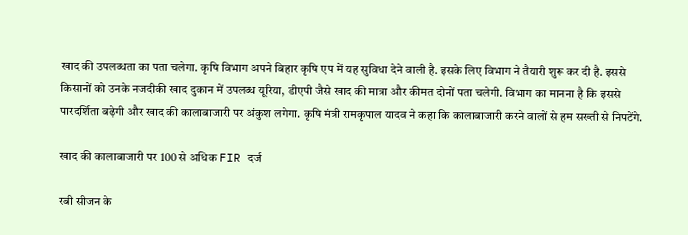खाद की उपलब्धता का पता चलेगा. कृषि विभाग अपने बिहार कृषि एप में यह सुविधा देने वाली है. इसके लिए विभाग ने तैयारी शुरू कर दी है. इससे किसानों को उनके नजदीकी खाद दुकान में उपलब्ध यूरिया, डीएपी जैसे खाद की मात्रा और कीमत दोनों पता चलेगी. विभाग का मानना है कि इससे पारदर्शिता बढ़ेगी और खाद की कालाबाजारी पर अंकुश लगेगा. कृषि मंत्री रामकृपाल यादव ने कहा कि कालाबाजारी करने वालों से हम सख्ती से निपटेंगे.

खाद की कालाबाजारी पर 100 से अधिक FIR दर्ज

रबी सीजन के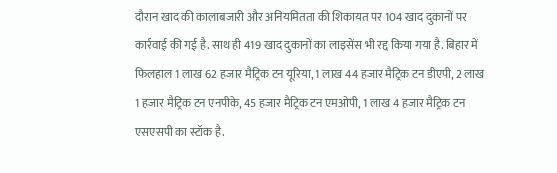दौरान खाद की कालाबजारी और अनियमितता की शिकायत पर 104 खाद दुकानों पर कार्रवाई की गई है. साथ ही 419 खाद दुकानों का लाइसेंस भी रद्द किया गया है. बिहार में फिलहाल 1 लाख 62 हजार मैट्रिक टन यूरिया, 1 लाख 44 हजार मैट्रिक टन डीएपी, 2 लाख 1 हजार मैट्रिक टन एनपीके, 45 हजार मैट्रिक टन एमओपी, 1 लाख 4 हजार मैट्रिक टन एसएसपी का स्टॉक है.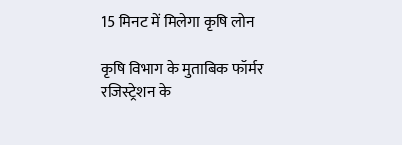15 मिनट में मिलेगा कृषि लोन

कृषि विभाग के मुताबिक फॉर्मर रजिस्ट्रेशन के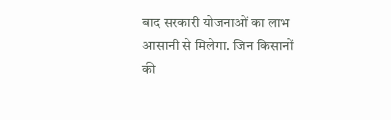बाद सरकारी योजनाओं का लाभ आसानी से मिलेगा. जिन किसानों की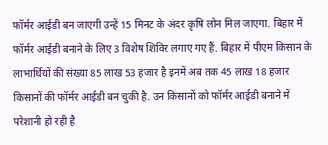फॉर्मर आईडी बन जाएगी उन्हें 15 मिनट के अंदर कृषि लोन मिल जाएगा. बिहार में फॉर्मर आईडी बनाने के लिए 3 विशेष शिविर लगाए गए हैं. बिहार में पीएम किसान के लाभार्थियों की संख्या 85 लाख 53 हजार है इनमें अब तक 45 लाख 18 हजार किसानों की फॉर्मर आईडी बन चुकी है. उन किसानों को फॉर्मर आईडी बनाने में परेशानी हो रही है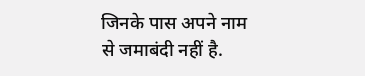जिनके पास अपने नाम से जमाबंदी नहीं है.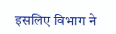इसलिए विभाग ने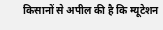किसानों से अपील की है कि म्यूटेशन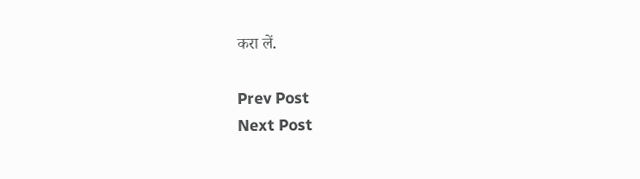करा लें.

Prev Post
Next Post